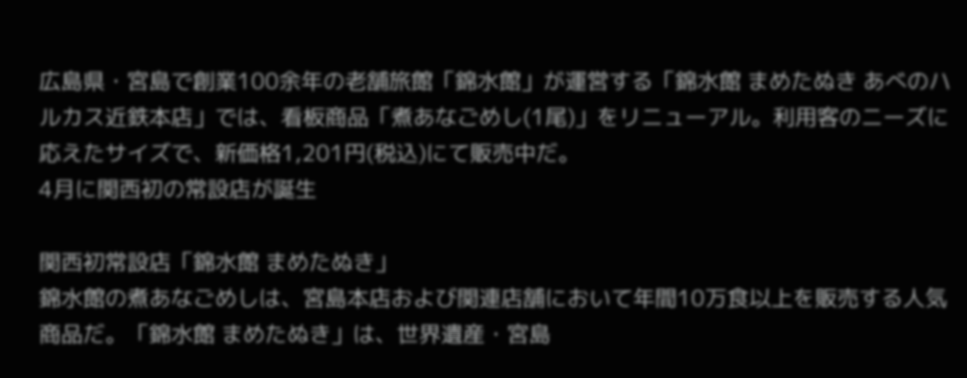広島県・宮島で創業100余年の老舗旅館「錦水館」が運営する「錦水館 まめたぬき あべのハルカス近鉄本店」では、看板商品「煮あなごめし(1尾)」をリニューアル。利用客のニーズに応えたサイズで、新価格1,201円(税込)にて販売中だ。
4月に関西初の常設店が誕生

関西初常設店「錦水館 まめたぬき」
錦水館の煮あなごめしは、宮島本店および関連店舗において年間10万食以上を販売する人気商品だ。「錦水館 まめたぬき」は、世界遺産・宮島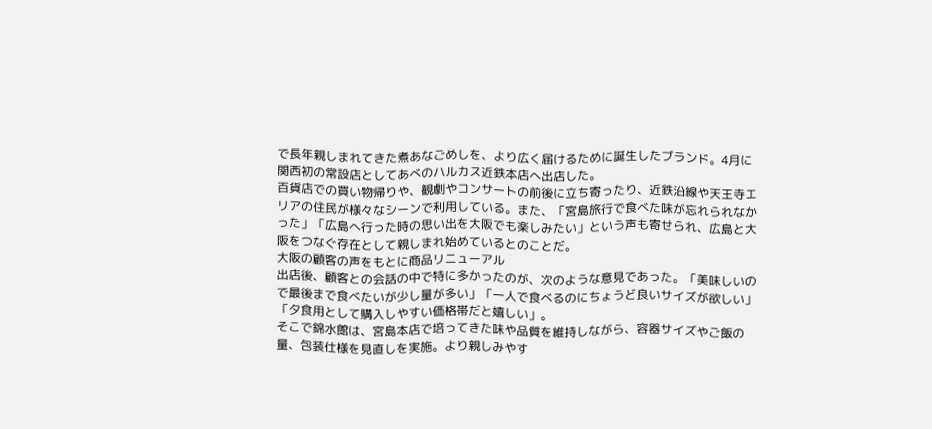で長年親しまれてきた煮あなごめしを、より広く届けるために誕生したブランド。4月に関西初の常設店としてあべのハルカス近鉄本店へ出店した。
百貨店での買い物帰りや、観劇やコンサートの前後に立ち寄ったり、近鉄沿線や天王寺エリアの住民が様々なシーンで利用している。また、「宮島旅行で食べた味が忘れられなかった」「広島へ行った時の思い出を大阪でも楽しみたい」という声も寄せられ、広島と大阪をつなぐ存在として親しまれ始めているとのことだ。
大阪の顧客の声をもとに商品リニューアル
出店後、顧客との会話の中で特に多かったのが、次のような意見であった。「美味しいので最後まで食べたいが少し量が多い」「一人で食べるのにちょうど良いサイズが欲しい」「夕食用として購入しやすい価格帯だと嬉しい」。
そこで錦水館は、宮島本店で培ってきた味や品質を維持しながら、容器サイズやご飯の量、包装仕様を見直しを実施。より親しみやす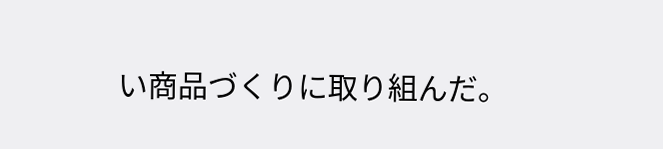い商品づくりに取り組んだ。